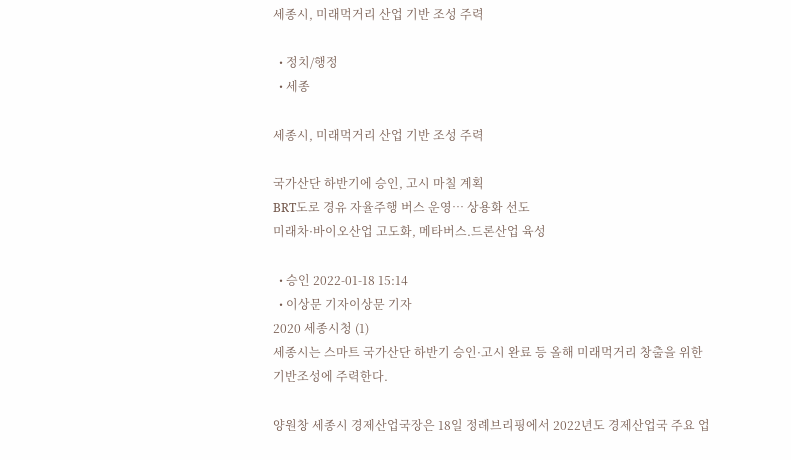세종시, 미래먹거리 산업 기반 조성 주력

  • 정치/행정
  • 세종

세종시, 미래먹거리 산업 기반 조성 주력

국가산단 하반기에 승인, 고시 마칠 계획
BRT도로 경유 자율주행 버스 운영… 상용화 선도
미래차·바이오산업 고도화, 메타버스.드론산업 육성

  • 승인 2022-01-18 15:14
  • 이상문 기자이상문 기자
2020 세종시청 (1)
세종시는 스마트 국가산단 하반기 승인·고시 완료 등 올해 미래먹거리 창출을 위한 기반조성에 주력한다.

양원창 세종시 경제산업국장은 18일 정례브리핑에서 2022년도 경제산업국 주요 업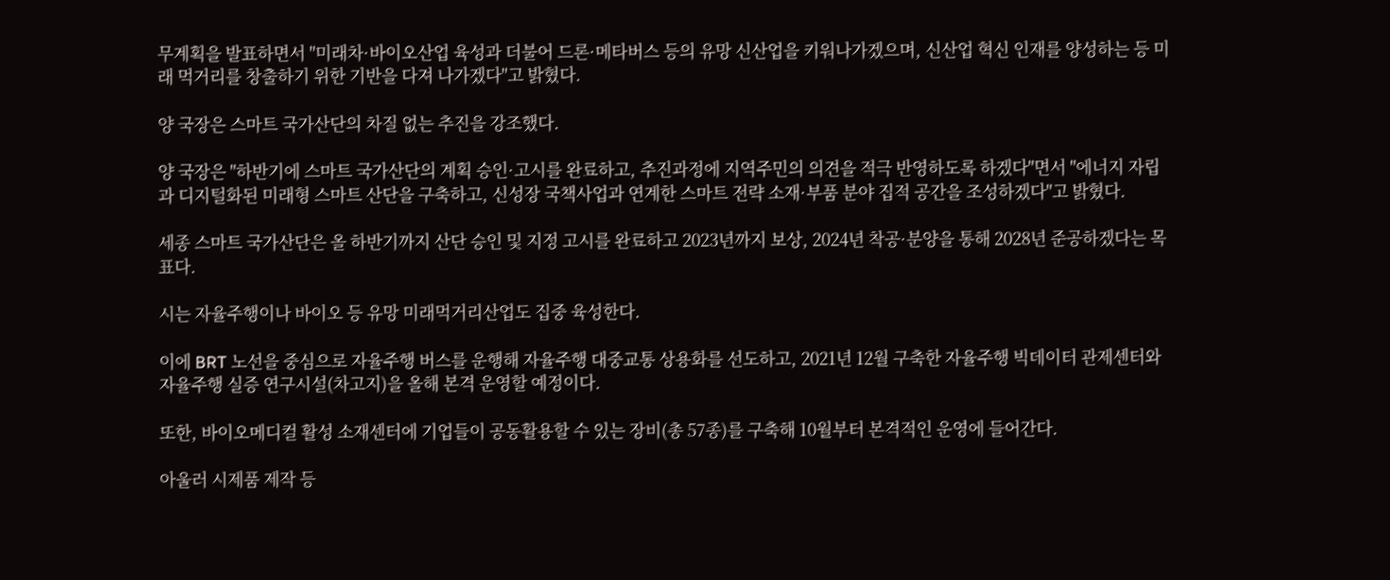무계획을 발표하면서 "미래차·바이오산업 육성과 더불어 드론·메타버스 등의 유망 신산업을 키워나가겠으며, 신산업 혁신 인재를 양성하는 등 미래 먹거리를 창출하기 위한 기반을 다져 나가겠다"고 밝혔다.

양 국장은 스마트 국가산단의 차질 없는 추진을 강조했다.

양 국장은 "하반기에 스마트 국가산단의 계획 승인·고시를 완료하고, 추진과정에 지역주민의 의견을 적극 반영하도록 하겠다"면서 "에너지 자립과 디지털화된 미래형 스마트 산단을 구축하고, 신성장 국책사업과 연계한 스마트 전략 소재·부품 분야 집적 공간을 조성하겠다"고 밝혔다.

세종 스마트 국가산단은 올 하반기까지 산단 승인 및 지정 고시를 완료하고 2023년까지 보상, 2024년 착공·분양을 통해 2028년 준공하겠다는 목표다.

시는 자율주행이나 바이오 등 유망 미래먹거리산업도 집중 육성한다.

이에 BRT 노선을 중심으로 자율주행 버스를 운행해 자율주행 대중교통 상용화를 선도하고, 2021년 12월 구축한 자율주행 빅데이터 관제센터와 자율주행 실증 연구시설(차고지)을 올해 본격 운영할 예정이다.

또한, 바이오메디컬 활성 소재센터에 기업들이 공동활용할 수 있는 장비(총 57종)를 구축해 10월부터 본격적인 운영에 들어간다.

아울러 시제품 제작 등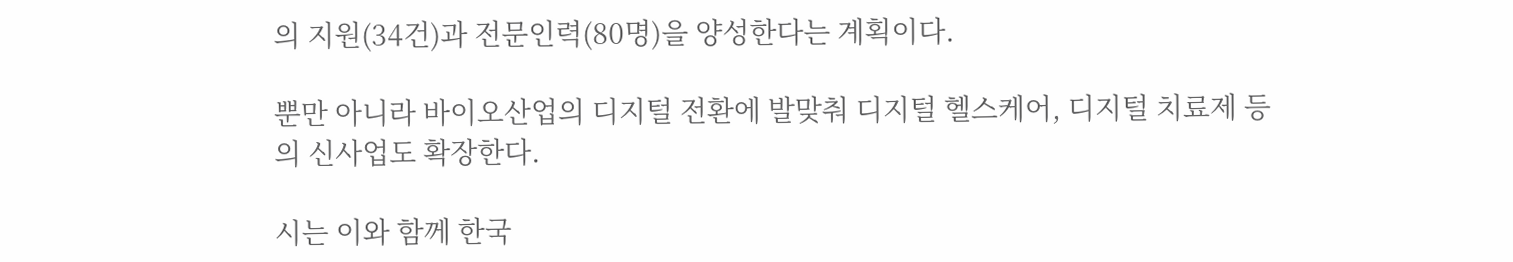의 지원(34건)과 전문인력(80명)을 양성한다는 계획이다.

뿐만 아니라 바이오산업의 디지털 전환에 발맞춰 디지털 헬스케어, 디지털 치료제 등의 신사업도 확장한다.

시는 이와 함께 한국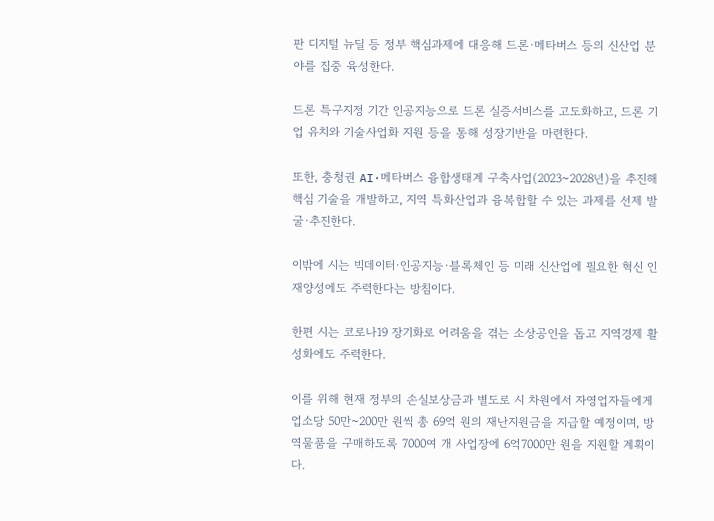판 디지털 뉴딜 등 정부 핵심과제에 대응해 드론·메타버스 등의 신산업 분야를 집중 육성한다.

드론 특구지정 기간 인공지능으로 드론 실증서비스를 고도화하고, 드론 기업 유치와 기술사업화 지원 등을 통해 성장기반을 마련한다.

또한, 충청권 AI·메타버스 융합생태계 구축사업(2023~2028년)을 추진해 핵심 기술을 개발하고, 지역 특화산업과 융복합할 수 있는 과제를 선제 발굴·추진한다.

이밖에 시는 빅데이터·인공지능·블록체인 등 미래 신산업에 필요한 혁신 인재양성에도 주력한다는 방침이다.

한편 시는 코로나19 장기화로 어려움을 겪는 소상공인을 돕고 지역경제 활성화에도 주력한다.

이를 위해 현재 정부의 손실보상금과 별도로 시 차원에서 자영업자들에게 업소당 50만~200만 원씩 총 69억 원의 재난지원금을 지급할 예정이며, 방역물품을 구매하도록 7000여 개 사업장에 6억7000만 원을 지원할 계획이다.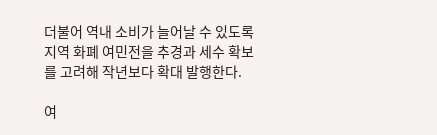더불어 역내 소비가 늘어날 수 있도록 지역 화폐 여민전을 추경과 세수 확보를 고려해 작년보다 확대 발행한다.

여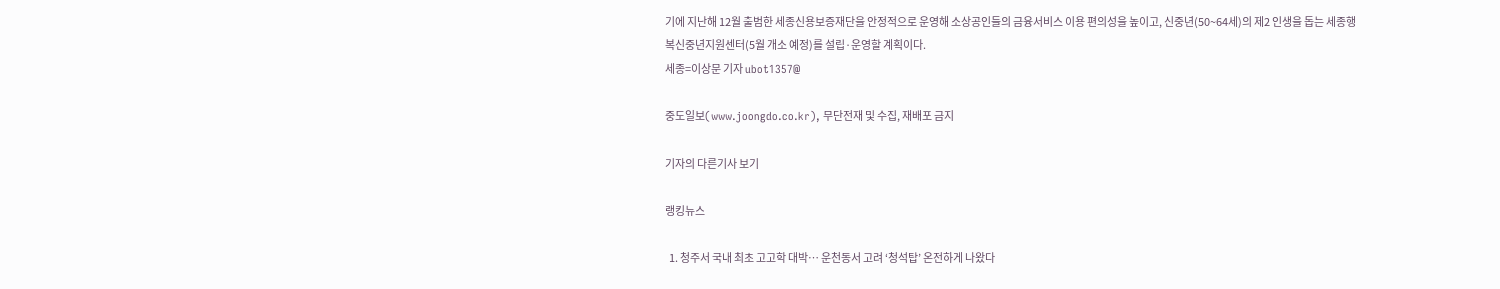기에 지난해 12월 출범한 세종신용보증재단을 안정적으로 운영해 소상공인들의 금융서비스 이용 편의성을 높이고, 신중년(50~64세)의 제2 인생을 돕는 세종행복신중년지원센터(5월 개소 예정)를 설립·운영할 계획이다.
세종=이상문 기자 ubot1357@

중도일보(www.joongdo.co.kr), 무단전재 및 수집, 재배포 금지

기자의 다른기사 보기

랭킹뉴스

  1. 청주서 국내 최초 고고학 대박… 운천동서 고려 ‘청석탑’ 온전하게 나왔다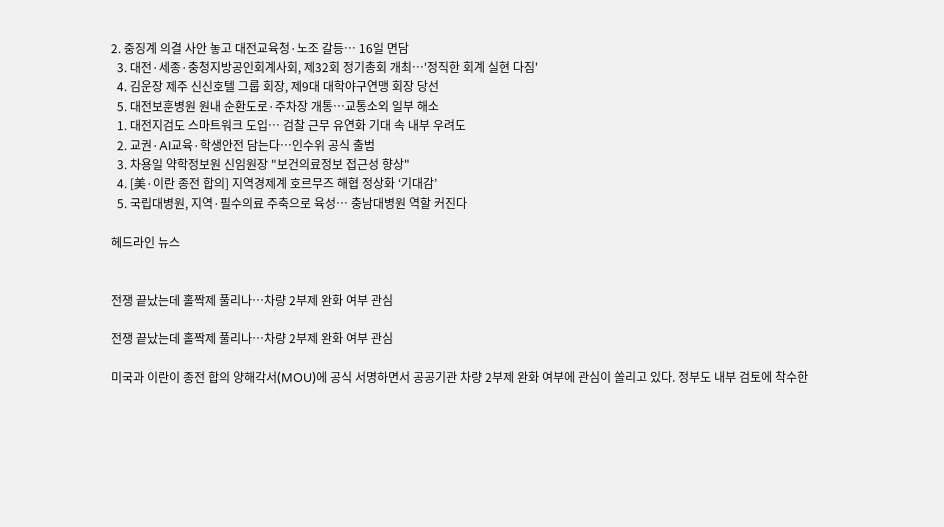2. 중징계 의결 사안 놓고 대전교육청·노조 갈등… 16일 면담
  3. 대전·세종·충청지방공인회계사회, 제32회 정기총회 개최…'정직한 회계 실현 다짐'
  4. 김운장 제주 신신호텔 그룹 회장, 제9대 대학야구연맹 회장 당선
  5. 대전보훈병원 원내 순환도로·주차장 개통…교통소외 일부 해소
  1. 대전지검도 스마트워크 도입… 검찰 근무 유연화 기대 속 내부 우려도
  2. 교권·AI교육·학생안전 담는다…인수위 공식 출범
  3. 차용일 약학정보원 신임원장 "보건의료정보 접근성 향상"
  4. [美·이란 종전 합의] 지역경제계 호르무즈 해협 정상화 ‘기대감’
  5. 국립대병원, 지역·필수의료 주축으로 육성… 충남대병원 역할 커진다

헤드라인 뉴스


전쟁 끝났는데 홀짝제 풀리나…차량 2부제 완화 여부 관심

전쟁 끝났는데 홀짝제 풀리나…차량 2부제 완화 여부 관심

미국과 이란이 종전 합의 양해각서(MOU)에 공식 서명하면서 공공기관 차량 2부제 완화 여부에 관심이 쏠리고 있다. 정부도 내부 검토에 착수한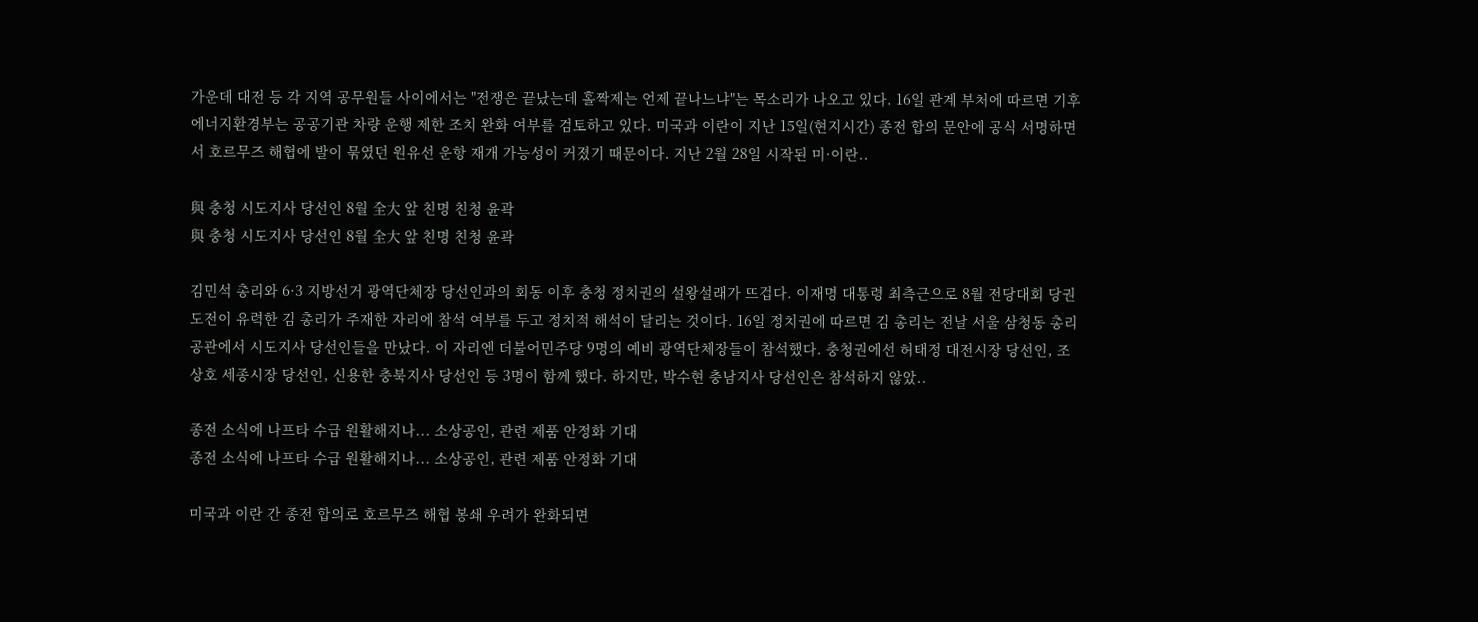가운데 대전 등 각 지역 공무원들 사이에서는 "전쟁은 끝났는데 홀짝제는 언제 끝나느냐"는 목소리가 나오고 있다. 16일 관계 부처에 따르면 기후에너지환경부는 공공기관 차량 운행 제한 조치 완화 여부를 검토하고 있다. 미국과 이란이 지난 15일(현지시간) 종전 합의 문안에 공식 서명하면서 호르무즈 해협에 발이 묶였던 원유선 운항 재개 가능성이 커졌기 때문이다. 지난 2월 28일 시작된 미·이란..

與 충청 시도지사 당선인 8월 全大 앞 친명 친청 윤곽
與 충청 시도지사 당선인 8월 全大 앞 친명 친청 윤곽

김민석 총리와 6·3 지방선거 광역단체장 당선인과의 회동 이후 충청 정치권의 설왕설래가 뜨겁다. 이재명 대통령 최측근으로 8월 전당대회 당권 도전이 유력한 김 총리가 주재한 자리에 참석 여부를 두고 정치적 해석이 달리는 것이다. 16일 정치권에 따르면 김 총리는 전날 서울 삼청동 총리공관에서 시도지사 당선인들을 만났다. 이 자리엔 더불어민주당 9명의 예비 광역단체장들이 참석했다. 충청권에선 허태정 대전시장 당선인, 조상호 세종시장 당선인, 신용한 충북지사 당선인 등 3명이 함께 했다. 하지만, 박수현 충남지사 당선인은 참석하지 않았..

종전 소식에 나프타 수급 원활해지나... 소상공인, 관련 제품 안정화 기대
종전 소식에 나프타 수급 원활해지나... 소상공인, 관련 제품 안정화 기대

미국과 이란 간 종전 합의로 호르무즈 해협 봉쇄 우려가 완화되면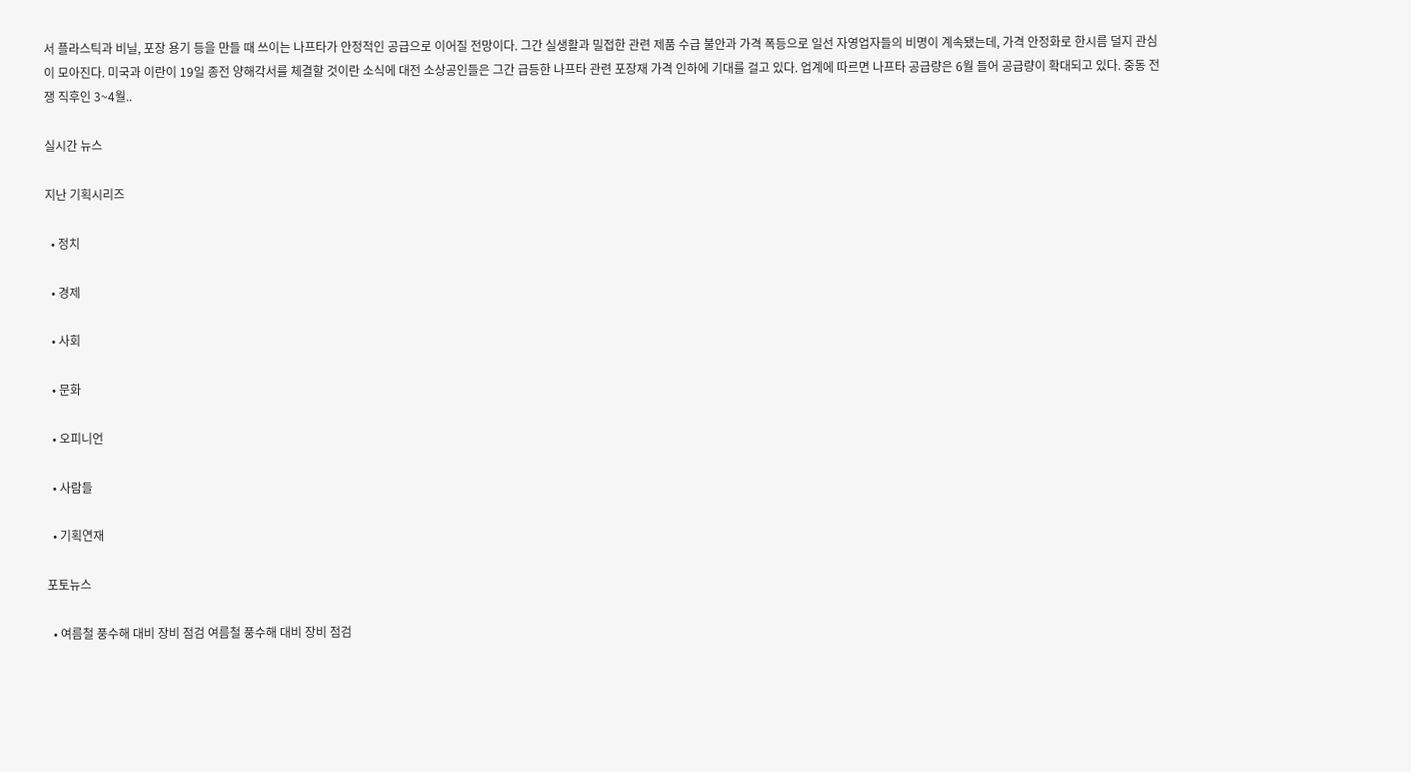서 플라스틱과 비닐, 포장 용기 등을 만들 때 쓰이는 나프타가 안정적인 공급으로 이어질 전망이다. 그간 실생활과 밀접한 관련 제품 수급 불안과 가격 폭등으로 일선 자영업자들의 비명이 계속됐는데, 가격 안정화로 한시름 덜지 관심이 모아진다. 미국과 이란이 19일 종전 양해각서를 체결할 것이란 소식에 대전 소상공인들은 그간 급등한 나프타 관련 포장재 가격 인하에 기대를 걸고 있다. 업계에 따르면 나프타 공급량은 6월 들어 공급량이 확대되고 있다. 중동 전쟁 직후인 3~4월..

실시간 뉴스

지난 기획시리즈

  • 정치

  • 경제

  • 사회

  • 문화

  • 오피니언

  • 사람들

  • 기획연재

포토뉴스

  • 여름철 풍수해 대비 장비 점검 여름철 풍수해 대비 장비 점검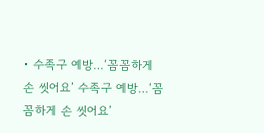• 수족구 예방…‘꼼꼼하게 손 씻어요’ 수족구 예방…‘꼼꼼하게 손 씻어요’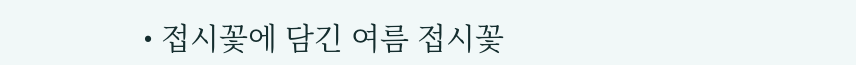• 접시꽃에 담긴 여름 접시꽃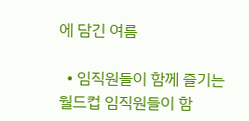에 담긴 여름

  • 임직원들이 함께 즐기는 월드컵 임직원들이 함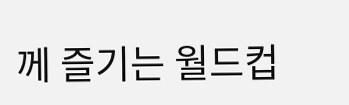께 즐기는 월드컵